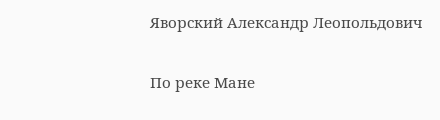Яворский Александр Леопольдович

По реке Мане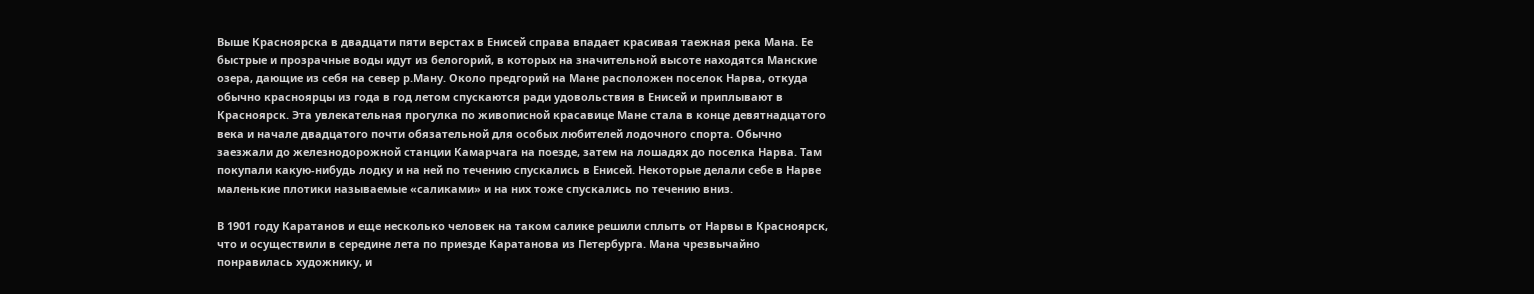Выше Красноярска в двадцати пяти верстах в Енисей справа впадает красивая таежная река Мана. Ее быстрые и прозрачные воды идут из белогорий, в которых на значительной высоте находятся Манские озера, дающие из себя на север р.Ману. Около предгорий на Мане расположен поселок Нарва, откуда обычно красноярцы из года в год летом спускаются ради удовольствия в Енисей и приплывают в Красноярск. Эта увлекательная прогулка по живописной красавице Мане стала в конце девятнадцатого века и начале двадцатого почти обязательной для особых любителей лодочного спорта. Обычно заезжали до железнодорожной станции Камарчага на поезде, затем на лошадях до поселка Нарва. Там покупали какую-нибудь лодку и на ней по течению спускались в Енисей. Некоторые делали себе в Нарве маленькие плотики называемые «саликами» и на них тоже спускались по течению вниз.

В 1901 году Каратанов и еще несколько человек на таком салике решили сплыть от Нарвы в Красноярск, что и осуществили в середине лета по приезде Каратанова из Петербурга. Мана чрезвычайно понравилась художнику, и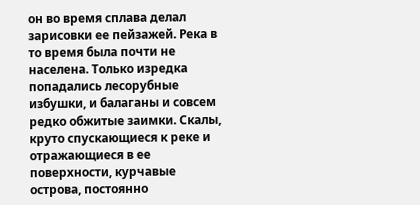он во время сплава делал зарисовки ее пейзажей. Река в то время была почти не населена. Только изредка попадались лесорубные избушки, и балаганы и совсем редко обжитые заимки. Скалы, круто спускающиеся к реке и отражающиеся в ее поверхности, курчавые острова, постоянно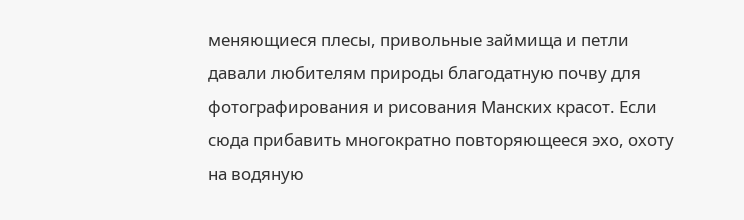меняющиеся плесы, привольные займища и петли давали любителям природы благодатную почву для фотографирования и рисования Манских красот. Если сюда прибавить многократно повторяющееся эхо, охоту на водяную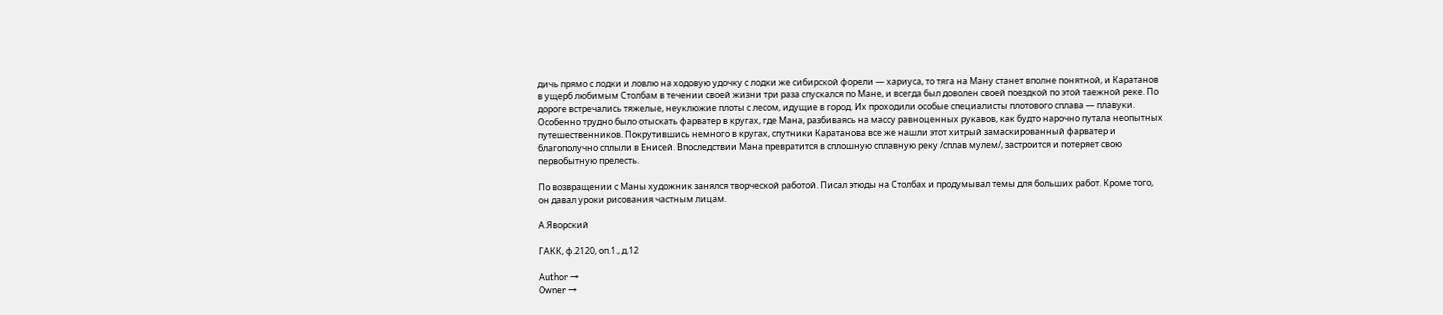дичь прямо с лодки и ловлю на ходовую удочку с лодки же сибирской форели — хариуса, то тяга на Ману станет вполне понятной, и Каратанов в ущерб любимым Столбам в течении своей жизни три раза спускался по Мане, и всегда был доволен своей поездкой по этой таежной реке. По дороге встречались тяжелые, неуклюжие плоты с лесом, идущие в город. Их проходили особые специалисты плотового сплава — плавуки. Особенно трудно было отыскать фарватер в кругах, где Мана, разбиваясь на массу равноценных рукавов, как будто нарочно путала неопытных путешественников. Покрутившись немного в кругах, спутники Каратанова все же нашли этот хитрый замаскированный фарватер и благополучно сплыли в Енисей. Впоследствии Мана превратится в сплошную сплавную реку /сплав мулем/, застроится и потеряет свою первобытную прелесть.

По возвращении с Маны художник занялся творческой работой. Писал этюды на Столбах и продумывал темы для больших работ. Кроме того, он давал уроки рисования частным лицам.

А.Яворский

ГАКК, ф.2120, оп.1., д.12

Author →
Owner →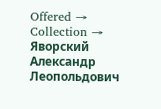Offered →
Collection →
Яворский Александр Леопольдович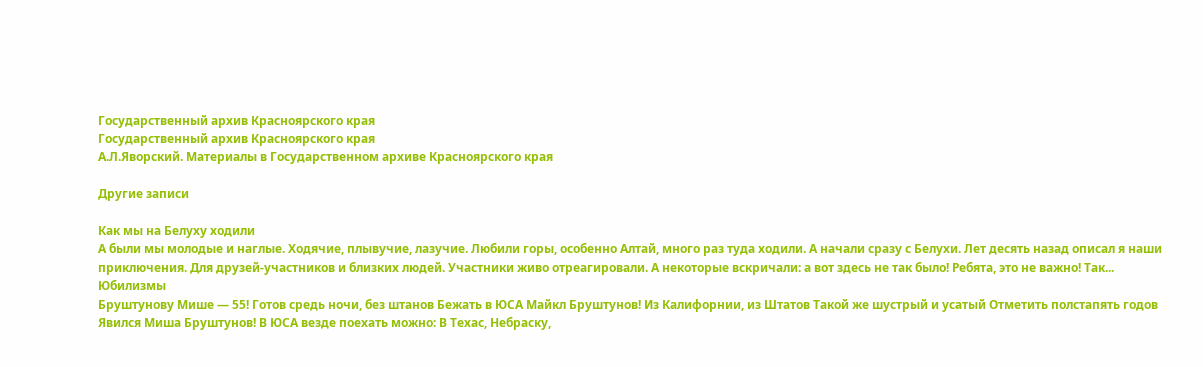Государственный архив Красноярского края
Государственный архив Красноярского края
А.Л.Яворский. Материалы в Государственном архиве Красноярского края

Другие записи

Как мы на Белуху ходили
А были мы молодые и наглые. Ходячие, плывучие, лазучие. Любили горы, особенно Алтай, много раз туда ходили. А начали сразу с Белухи. Лет десять назад описал я наши приключения. Для друзей-участников и близких людей. Участники живо отреагировали. А некоторые вскричали: а вот здесь не так было! Ребята, это не важно! Так...
Юбилизмы
Бруштунову Мише — 55! Готов средь ночи, без штанов Бежать в ЮСА Майкл Бруштунов! Из Калифорнии, из Штатов Такой же шустрый и усатый Отметить полстапять годов Явился Миша Бруштунов! В ЮСА везде поехать можно: В Техас, Небраску,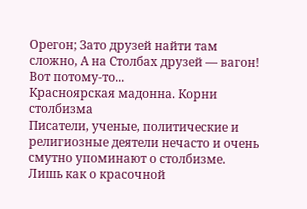Орегон; Зато друзей найти там сложно, А на Столбах друзей — вагон! Вот потому-то...
Красноярская мадонна. Корни столбизма
Писатели, ученые, политические и религиозные деятели нечасто и очень смутно упоминают о столбизме. Лишь как о красочной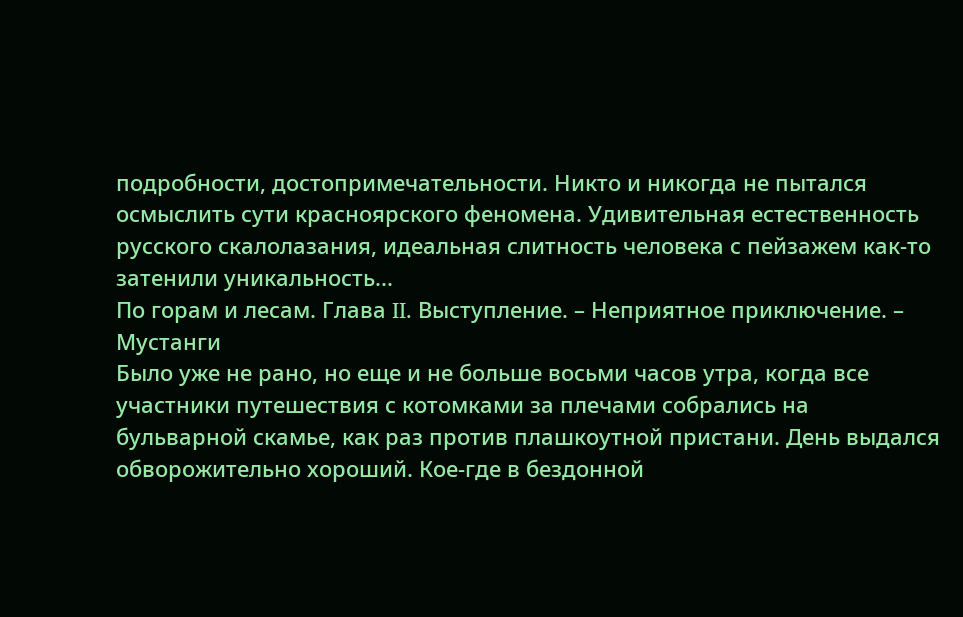подробности, достопримечательности. Никто и никогда не пытался осмыслить сути красноярского феномена. Удивительная естественность русского скалолазания, идеальная слитность человека с пейзажем как-то затенили уникальность...
По горам и лесам. Глава II. Выступление. – Неприятное приключение. – Мустанги
Было уже не рано, но еще и не больше восьми часов утра, когда все участники путешествия с котомками за плечами собрались на бульварной скамье, как раз против плашкоутной пристани. День выдался обворожительно хороший. Кое-где в бездонной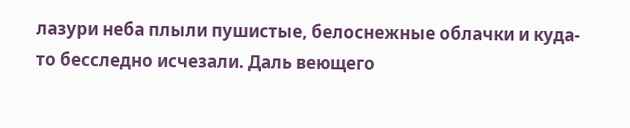лазури неба плыли пушистые, белоснежные облачки и куда-то бесследно исчезали. Даль веющего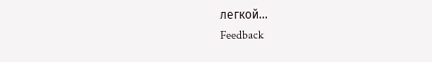легкой...
Feedback